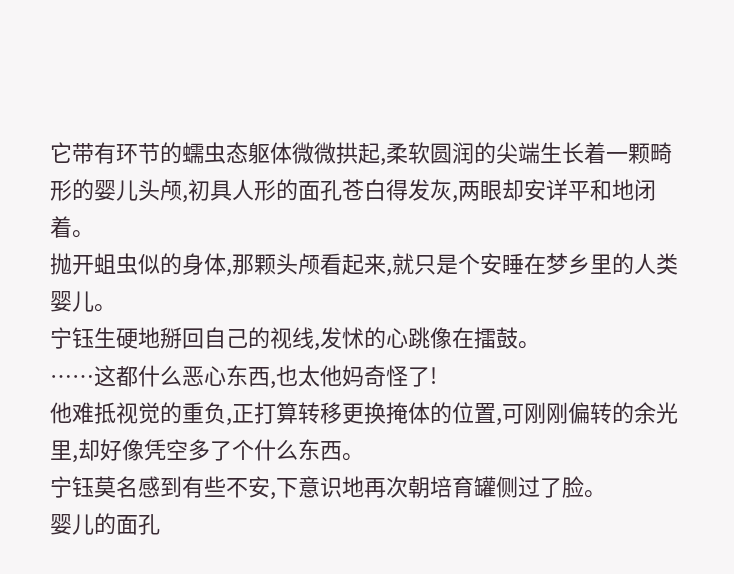它带有环节的蠕虫态躯体微微拱起,柔软圆润的尖端生长着一颗畸形的婴儿头颅,初具人形的面孔苍白得发灰,两眼却安详平和地闭着。
抛开蛆虫似的身体,那颗头颅看起来,就只是个安睡在梦乡里的人类婴儿。
宁钰生硬地掰回自己的视线,发怵的心跳像在擂鼓。
……这都什么恶心东西,也太他妈奇怪了!
他难抵视觉的重负,正打算转移更换掩体的位置,可刚刚偏转的余光里,却好像凭空多了个什么东西。
宁钰莫名感到有些不安,下意识地再次朝培育罐侧过了脸。
婴儿的面孔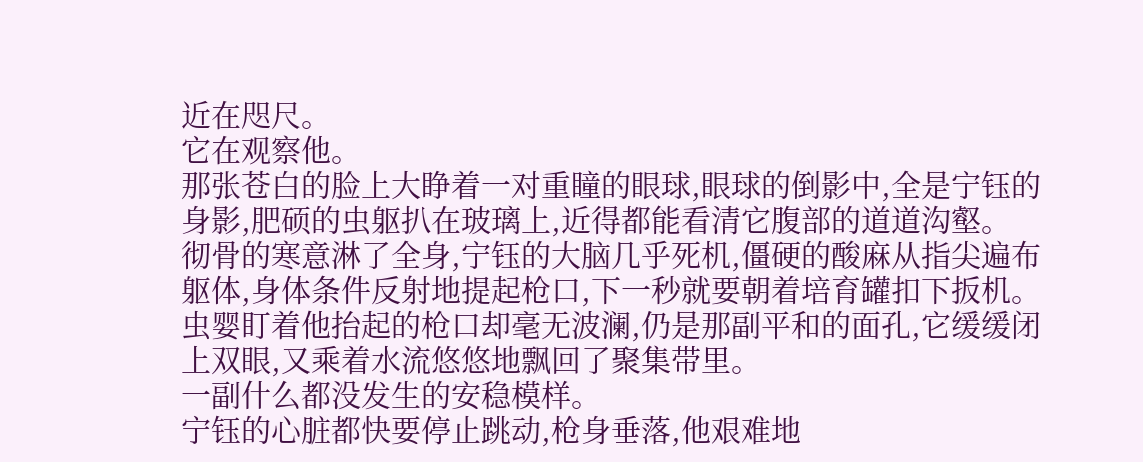近在咫尺。
它在观察他。
那张苍白的脸上大睁着一对重瞳的眼球,眼球的倒影中,全是宁钰的身影,肥硕的虫躯扒在玻璃上,近得都能看清它腹部的道道沟壑。
彻骨的寒意淋了全身,宁钰的大脑几乎死机,僵硬的酸麻从指尖遍布躯体,身体条件反射地提起枪口,下一秒就要朝着培育罐扣下扳机。
虫婴盯着他抬起的枪口却毫无波澜,仍是那副平和的面孔,它缓缓闭上双眼,又乘着水流悠悠地飘回了聚集带里。
一副什么都没发生的安稳模样。
宁钰的心脏都快要停止跳动,枪身垂落,他艰难地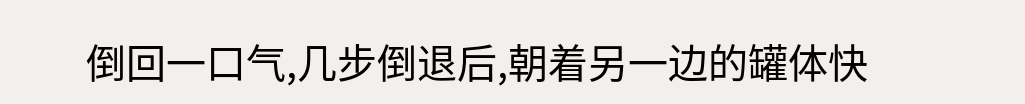倒回一口气,几步倒退后,朝着另一边的罐体快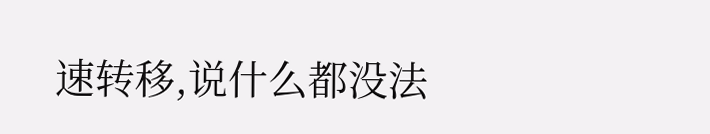速转移,说什么都没法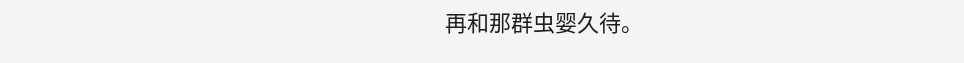再和那群虫婴久待。